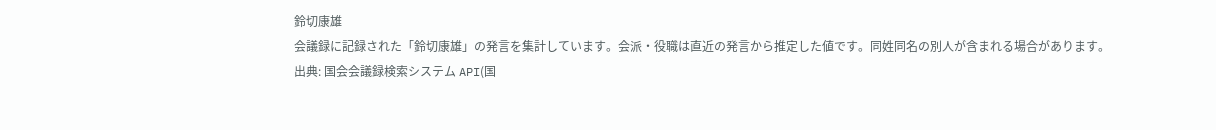鈴切康雄
会議録に記録された「鈴切康雄」の発言を集計しています。会派・役職は直近の発言から推定した値です。同姓同名の別人が含まれる場合があります。
出典: 国会会議録検索システム API(国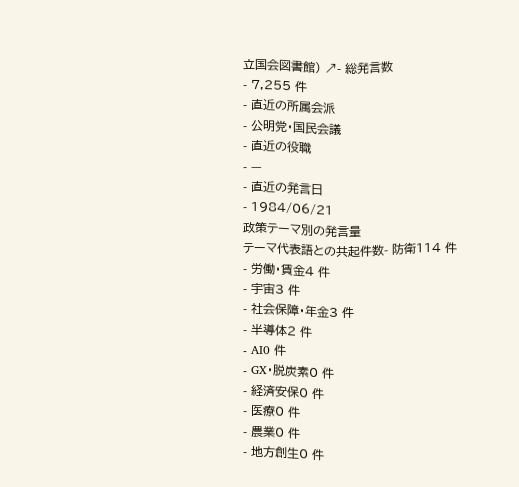立国会図書館) ↗- 総発言数
- 7,255 件
- 直近の所属会派
- 公明党・国民会議
- 直近の役職
- —
- 直近の発言日
- 1984/06/21
政策テーマ別の発言量
テーマ代表語との共起件数- 防衛114 件
- 労働・賃金4 件
- 宇宙3 件
- 社会保障・年金3 件
- 半導体2 件
- AI0 件
- GX・脱炭素0 件
- 経済安保0 件
- 医療0 件
- 農業0 件
- 地方創生0 件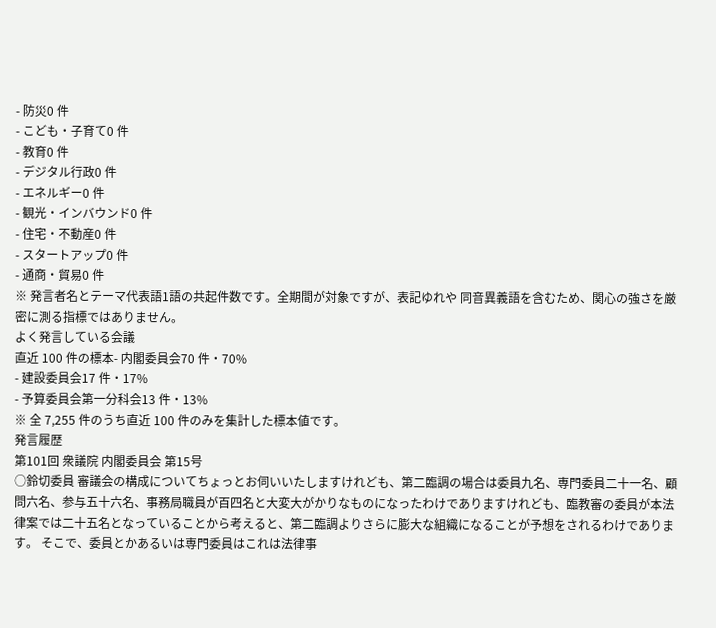- 防災0 件
- こども・子育て0 件
- 教育0 件
- デジタル行政0 件
- エネルギー0 件
- 観光・インバウンド0 件
- 住宅・不動産0 件
- スタートアップ0 件
- 通商・貿易0 件
※ 発言者名とテーマ代表語1語の共起件数です。全期間が対象ですが、表記ゆれや 同音異義語を含むため、関心の強さを厳密に測る指標ではありません。
よく発言している会議
直近 100 件の標本- 内閣委員会70 件・70%
- 建設委員会17 件・17%
- 予算委員会第一分科会13 件・13%
※ 全 7,255 件のうち直近 100 件のみを集計した標本値です。
発言履歴
第101回 衆議院 内閣委員会 第15号
○鈴切委員 審議会の構成についてちょっとお伺いいたしますけれども、第二臨調の場合は委員九名、専門委員二十一名、顧問六名、参与五十六名、事務局職員が百四名と大変大がかりなものになったわけでありますけれども、臨教審の委員が本法律案では二十五名となっていることから考えると、第二臨調よりさらに膨大な組織になることが予想をされるわけであります。 そこで、委員とかあるいは専門委員はこれは法律事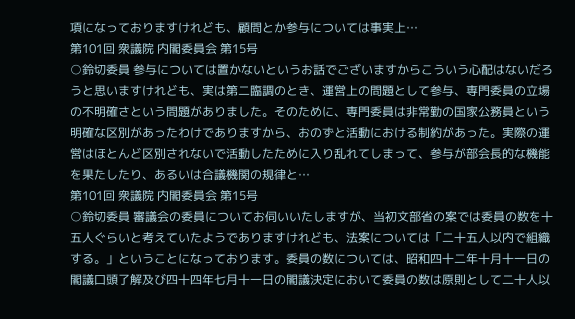項になっておりますけれども、顧問とか参与については事実上…
第101回 衆議院 内閣委員会 第15号
○鈴切委員 参与については置かないというお話でございますからこういう心配はないだろうと思いますけれども、実は第二臨調のとき、運営上の問題として参与、専門委員の立場の不明確さという問題がありました。そのために、専門委員は非常勤の国家公務員という明確な区別があったわけでありますから、おのずと活動における制約があった。実際の運営はほとんど区別されないで活動したために入り乱れてしまって、参与が部会長的な機能を果たしたり、あるいは合議機関の規律と…
第101回 衆議院 内閣委員会 第15号
○鈴切委員 審議会の委員についてお伺いいたしますが、当初文部省の案では委員の数を十五人ぐらいと考えていたようでありますけれども、法案については「二十五人以内で組織する。」ということになっております。委員の数については、昭和四十二年十月十一日の閣議口頭了解及び四十四年七月十一日の閣議決定において委員の数は原則として二十人以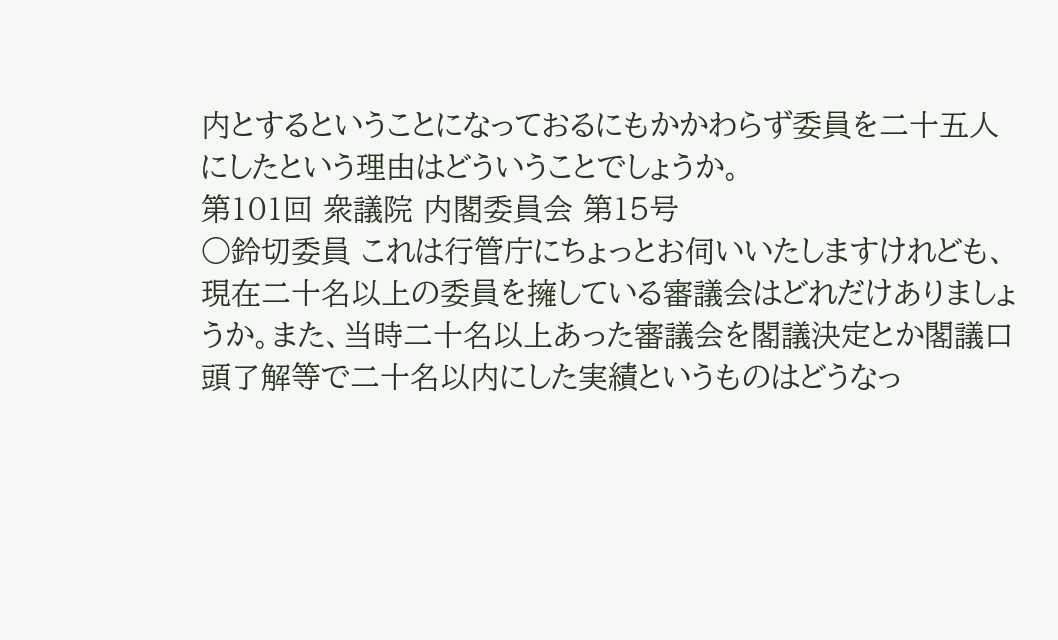内とするということになっておるにもかかわらず委員を二十五人にしたという理由はどういうことでしょうか。
第101回 衆議院 内閣委員会 第15号
○鈴切委員 これは行管庁にちょっとお伺いいたしますけれども、現在二十名以上の委員を擁している審議会はどれだけありましょうか。また、当時二十名以上あった審議会を閣議決定とか閣議口頭了解等で二十名以内にした実績というものはどうなっ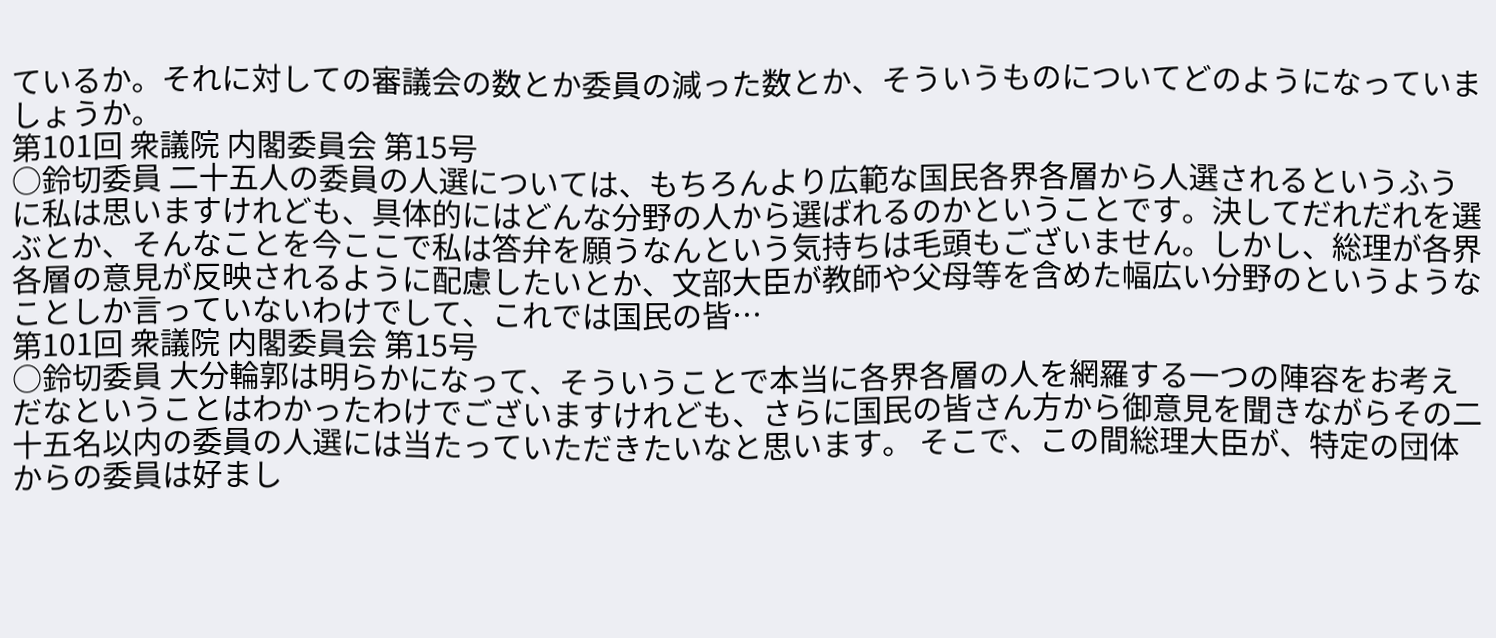ているか。それに対しての審議会の数とか委員の減った数とか、そういうものについてどのようになっていましょうか。
第101回 衆議院 内閣委員会 第15号
○鈴切委員 二十五人の委員の人選については、もちろんより広範な国民各界各層から人選されるというふうに私は思いますけれども、具体的にはどんな分野の人から選ばれるのかということです。決してだれだれを選ぶとか、そんなことを今ここで私は答弁を願うなんという気持ちは毛頭もございません。しかし、総理が各界各層の意見が反映されるように配慮したいとか、文部大臣が教師や父母等を含めた幅広い分野のというようなことしか言っていないわけでして、これでは国民の皆…
第101回 衆議院 内閣委員会 第15号
○鈴切委員 大分輪郭は明らかになって、そういうことで本当に各界各層の人を網羅する一つの陣容をお考えだなということはわかったわけでございますけれども、さらに国民の皆さん方から御意見を聞きながらその二十五名以内の委員の人選には当たっていただきたいなと思います。 そこで、この間総理大臣が、特定の団体からの委員は好まし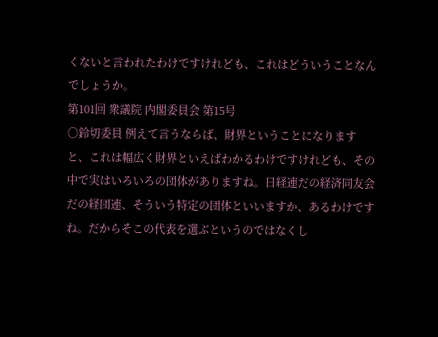くないと言われたわけですけれども、これはどういうことなんでしょうか。
第101回 衆議院 内閣委員会 第15号
○鈴切委員 例えて言うならば、財界ということになりますと、これは幅広く財界といえばわかるわけですけれども、その中で実はいろいろの団体がありますね。日経連だの経済同友会だの経団連、そういう特定の団体といいますか、あるわけですね。だからそこの代表を選ぶというのではなくし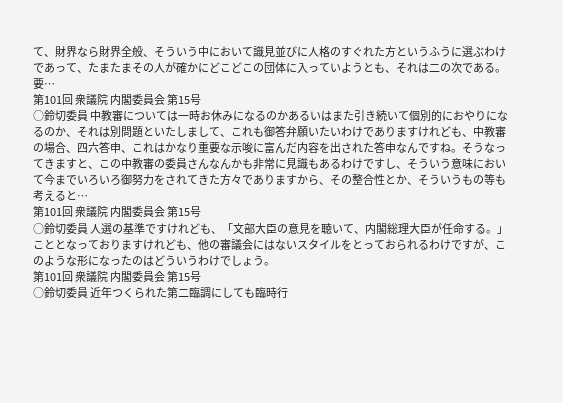て、財界なら財界全般、そういう中において識見並びに人格のすぐれた方というふうに選ぶわけであって、たまたまその人が確かにどこどこの団体に入っていようとも、それは二の次である。要…
第101回 衆議院 内閣委員会 第15号
○鈴切委員 中教審については一時お休みになるのかあるいはまた引き続いて個別的におやりになるのか、それは別問題といたしまして、これも御答弁願いたいわけでありますけれども、中教審の場合、四六答申、これはかなり重要な示唆に富んだ内容を出された答申なんですね。そうなってきますと、この中教審の委員さんなんかも非常に見識もあるわけですし、そういう意味において今までいろいろ御努力をされてきた方々でありますから、その整合性とか、そういうもの等も考えると…
第101回 衆議院 内閣委員会 第15号
○鈴切委員 人選の基準ですけれども、「文部大臣の意見を聴いて、内閣総理大臣が任命する。」こととなっておりますけれども、他の審議会にはないスタイルをとっておられるわけですが、このような形になったのはどういうわけでしょう。
第101回 衆議院 内閣委員会 第15号
○鈴切委員 近年つくられた第二臨調にしても臨時行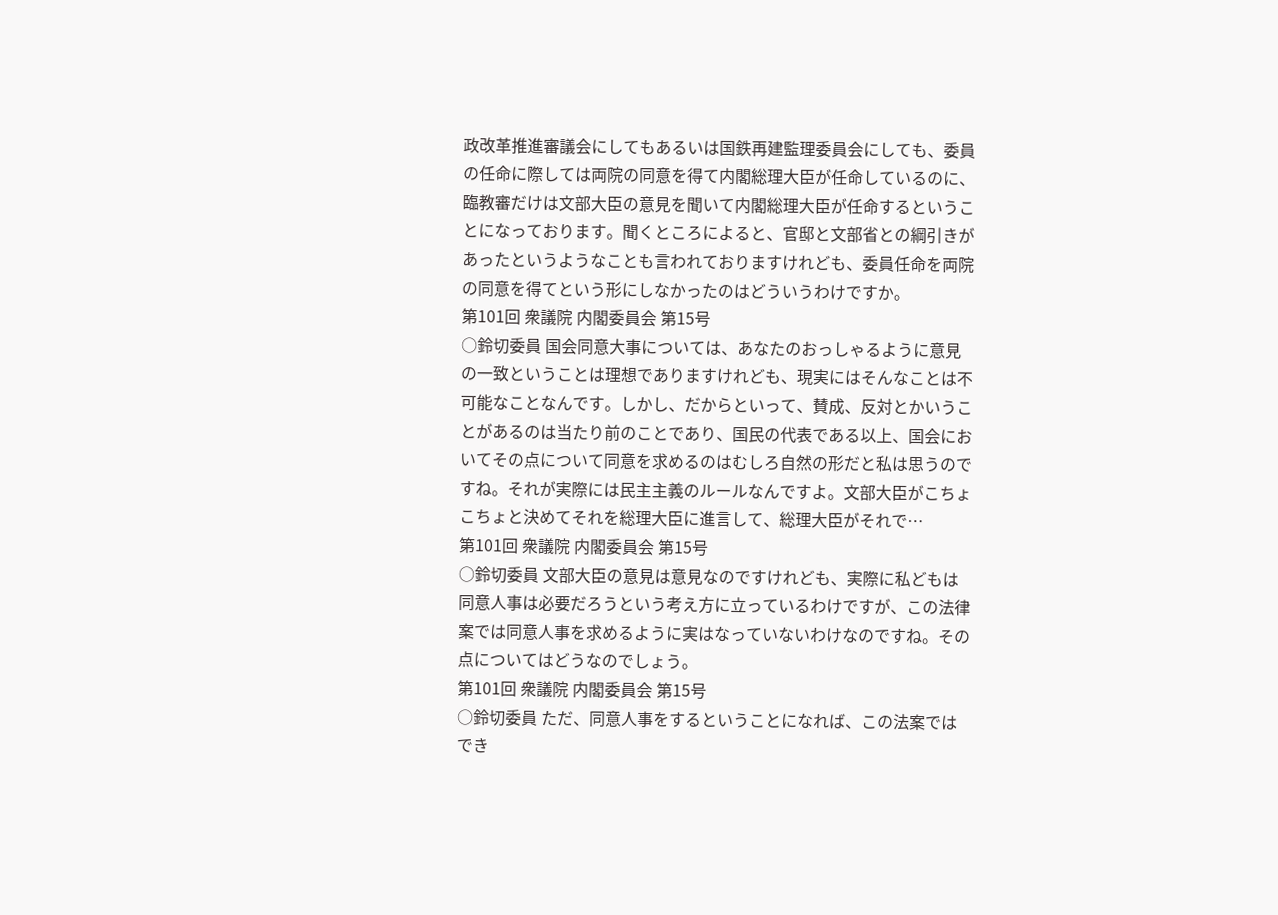政改革推進審議会にしてもあるいは国鉄再建監理委員会にしても、委員の任命に際しては両院の同意を得て内閣総理大臣が任命しているのに、臨教審だけは文部大臣の意見を聞いて内閣総理大臣が任命するということになっております。聞くところによると、官邸と文部省との綱引きがあったというようなことも言われておりますけれども、委員任命を両院の同意を得てという形にしなかったのはどういうわけですか。
第101回 衆議院 内閣委員会 第15号
○鈴切委員 国会同意大事については、あなたのおっしゃるように意見の一致ということは理想でありますけれども、現実にはそんなことは不可能なことなんです。しかし、だからといって、賛成、反対とかいうことがあるのは当たり前のことであり、国民の代表である以上、国会においてその点について同意を求めるのはむしろ自然の形だと私は思うのですね。それが実際には民主主義のルールなんですよ。文部大臣がこちょこちょと決めてそれを総理大臣に進言して、総理大臣がそれで…
第101回 衆議院 内閣委員会 第15号
○鈴切委員 文部大臣の意見は意見なのですけれども、実際に私どもは同意人事は必要だろうという考え方に立っているわけですが、この法律案では同意人事を求めるように実はなっていないわけなのですね。その点についてはどうなのでしょう。
第101回 衆議院 内閣委員会 第15号
○鈴切委員 ただ、同意人事をするということになれば、この法案ではでき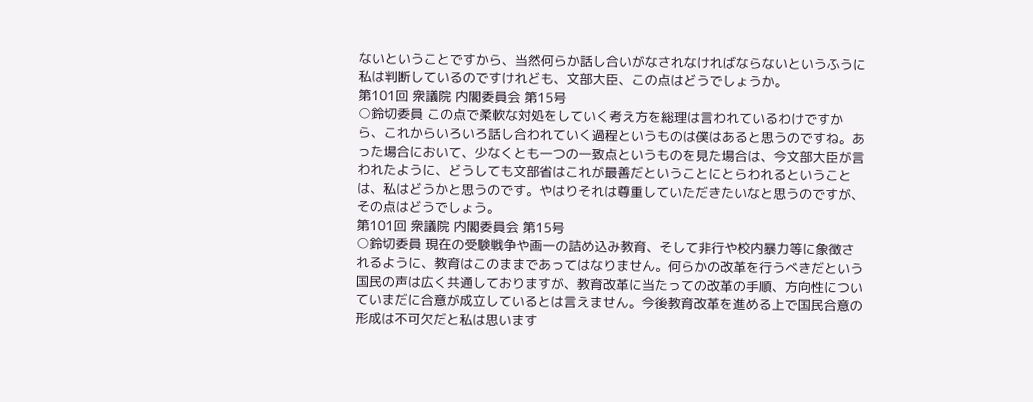ないということですから、当然何らか話し合いがなされなければならないというふうに私は判断しているのですけれども、文部大臣、この点はどうでしょうか。
第101回 衆議院 内閣委員会 第15号
○鈴切委員 この点で柔軟な対処をしていく考え方を総理は言われているわけですから、これからいろいろ話し合われていく過程というものは僕はあると思うのですね。あった場合において、少なくとも一つの一致点というものを見た場合は、今文部大臣が言われたように、どうしても文部省はこれが最善だということにとらわれるということは、私はどうかと思うのです。やはりそれは尊重していただきたいなと思うのですが、その点はどうでしょう。
第101回 衆議院 内閣委員会 第15号
○鈴切委員 現在の受験戦争や画一の詰め込み教育、そして非行や校内暴力等に象徴されるように、教育はこのままであってはなりません。何らかの改革を行うべきだという国民の声は広く共通しておりますが、教育改革に当たっての改革の手順、方向性についていまだに合意が成立しているとは言えません。今後教育改革を進める上で国民合意の形成は不可欠だと私は思います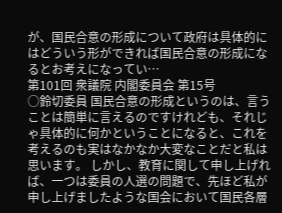が、国民合意の形成について政府は具体的にはどういう形ができれば国民合意の形成になるとお考えになってい…
第101回 衆議院 内閣委員会 第15号
○鈴切委員 国民合意の形成というのは、言うことは簡単に言えるのですけれども、それじゃ具体的に何かということになると、これを考えるのも実はなかなか大変なことだと私は思います。 しかし、教育に関して申し上げれば、一つは委員の人選の問題で、先ほど私が申し上げましたような国会において国民各層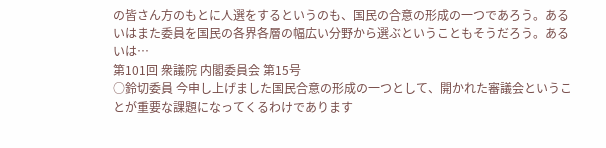の皆さん方のもとに人選をするというのも、国民の合意の形成の一つであろう。あるいはまた委員を国民の各界各層の幅広い分野から選ぶということもそうだろう。あるいは…
第101回 衆議院 内閣委員会 第15号
○鈴切委員 今申し上げました国民合意の形成の一つとして、開かれた審議会ということが重要な課題になってくるわけであります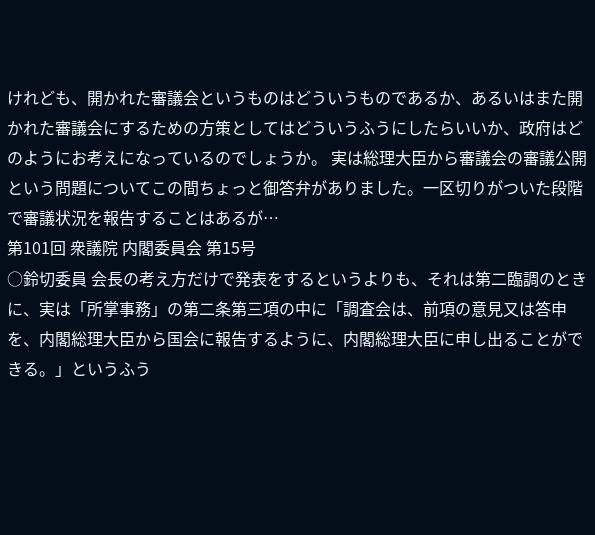けれども、開かれた審議会というものはどういうものであるか、あるいはまた開かれた審議会にするための方策としてはどういうふうにしたらいいか、政府はどのようにお考えになっているのでしょうか。 実は総理大臣から審議会の審議公開という問題についてこの間ちょっと御答弁がありました。一区切りがついた段階で審議状況を報告することはあるが…
第101回 衆議院 内閣委員会 第15号
○鈴切委員 会長の考え方だけで発表をするというよりも、それは第二臨調のときに、実は「所掌事務」の第二条第三項の中に「調査会は、前項の意見又は答申を、内閣総理大臣から国会に報告するように、内閣総理大臣に申し出ることができる。」というふう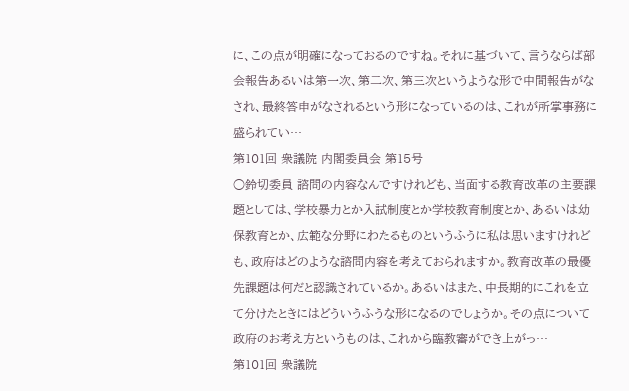に、この点が明確になっておるのですね。それに基づいて、言うならば部会報告あるいは第一次、第二次、第三次というような形で中間報告がなされ、最終答申がなされるという形になっているのは、これが所掌事務に盛られてい…
第101回 衆議院 内閣委員会 第15号
○鈴切委員 諮問の内容なんですけれども、当面する教育改革の主要課題としては、学校暴力とか入試制度とか学校教育制度とか、あるいは幼保教育とか、広範な分野にわたるものというふうに私は思いますけれども、政府はどのような諮問内容を考えておられますか。教育改革の最優先課題は何だと認識されているか。あるいはまた、中長期的にこれを立て分けたときにはどういうふうな形になるのでしょうか。その点について政府のお考え方というものは、これから臨教審ができ上がっ…
第101回 衆議院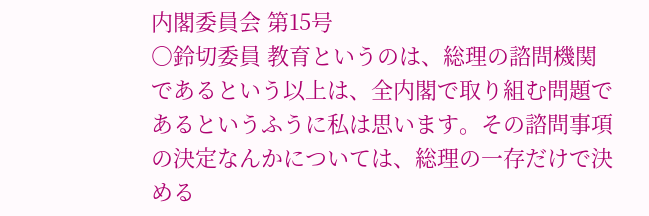内閣委員会 第15号
○鈴切委員 教育というのは、総理の諮問機関であるという以上は、全内閣で取り組む問題であるというふうに私は思います。その諮問事項の決定なんかについては、総理の一存だけで決める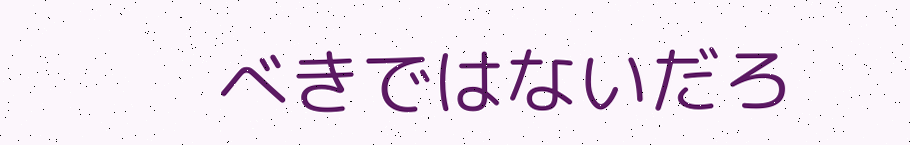べきではないだろ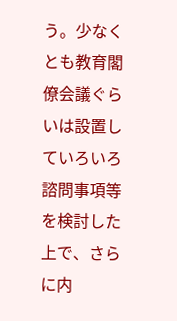う。少なくとも教育閣僚会議ぐらいは設置していろいろ諮問事項等を検討した上で、さらに内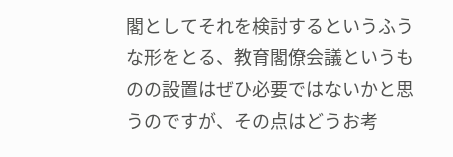閣としてそれを検討するというふうな形をとる、教育閣僚会議というものの設置はぜひ必要ではないかと思うのですが、その点はどうお考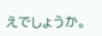えでしょうか。